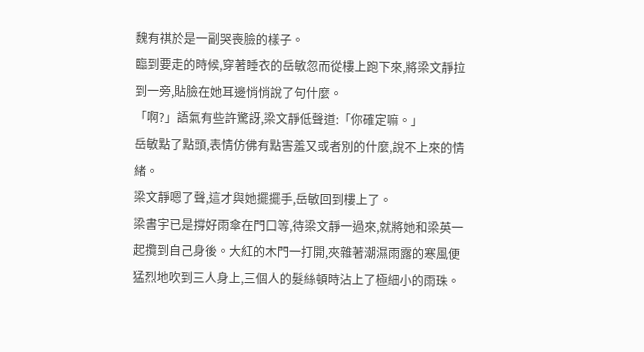魏有祺於是一副哭喪臉的樣子。
臨到要走的時候,穿著睡衣的岳敏忽而從樓上跑下來,將梁文靜拉到一旁,貼臉在她耳邊悄悄說了句什麼。
「啊?」語氣有些許驚訝,梁文靜低聲道:「你確定嘛。」
岳敏點了點頭,表情仿佛有點害羞又或者別的什麼,說不上來的情緒。
梁文靜嗯了聲,這才與她擺擺手,岳敏回到樓上了。
梁書宇已是撐好雨傘在門口等,待梁文靜一過來,就將她和梁英一起攬到自己身後。大紅的木門一打開,夾雜著潮濕雨露的寒風便猛烈地吹到三人身上,三個人的髮絲頓時沾上了極細小的雨珠。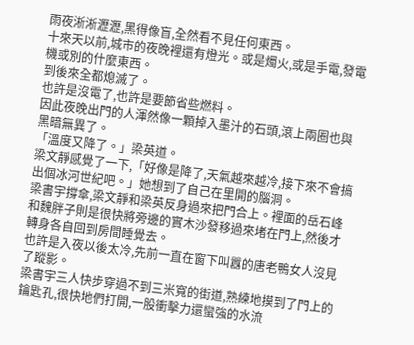雨夜淅淅瀝瀝,黑得像盲,全然看不見任何東西。
十來天以前,城市的夜晚裡還有燈光。或是燭火,或是手電,發電機或別的什麼東西。
到後來全都熄滅了。
也許是沒電了,也許是要節省些燃料。
因此夜晚出門的人渾然像一顆掉入墨汁的石頭,滾上兩圈也與黑暗無異了。
「溫度又降了。」梁英道。
梁文靜感覺了一下,「好像是降了,天氣越來越冷,接下來不會搞出個冰河世紀吧。」她想到了自己在里開的腦洞。
梁書宇撐傘,梁文靜和梁英反身過來把門合上。裡面的岳石峰和魏胖子則是很快將旁邊的實木沙發移過來堵在門上,然後才轉身各自回到房間睡覺去。
也許是入夜以後太冷,先前一直在窗下叫囂的唐老鴨女人沒見了蹤影。
梁書宇三人快步穿過不到三米寬的街道,熟練地摸到了門上的鑰匙孔,很快地們打開,一股衝擊力還蠻強的水流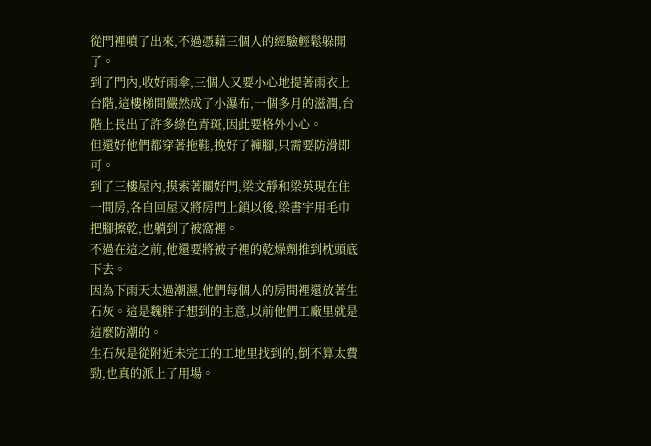從門裡噴了出來,不過憑藉三個人的經驗輕鬆躲開了。
到了門內,收好雨傘,三個人又要小心地提著雨衣上台階,這樓梯間儼然成了小瀑布,一個多月的滋潤,台階上長出了許多綠色青斑,因此要格外小心。
但還好他們都穿著拖鞋,挽好了褲腳,只需要防滑即可。
到了三樓屋內,摸索著關好門,梁文靜和梁英現在住一間房,各自回屋又將房門上鎖以後,梁書宇用毛巾把腳擦乾,也躺到了被窩裡。
不過在這之前,他還要將被子裡的乾燥劑推到枕頭底下去。
因為下雨天太過潮濕,他們每個人的房間裡還放著生石灰。這是魏胖子想到的主意,以前他們工廠里就是這麼防潮的。
生石灰是從附近未完工的工地里找到的,倒不算太費勁,也真的派上了用場。